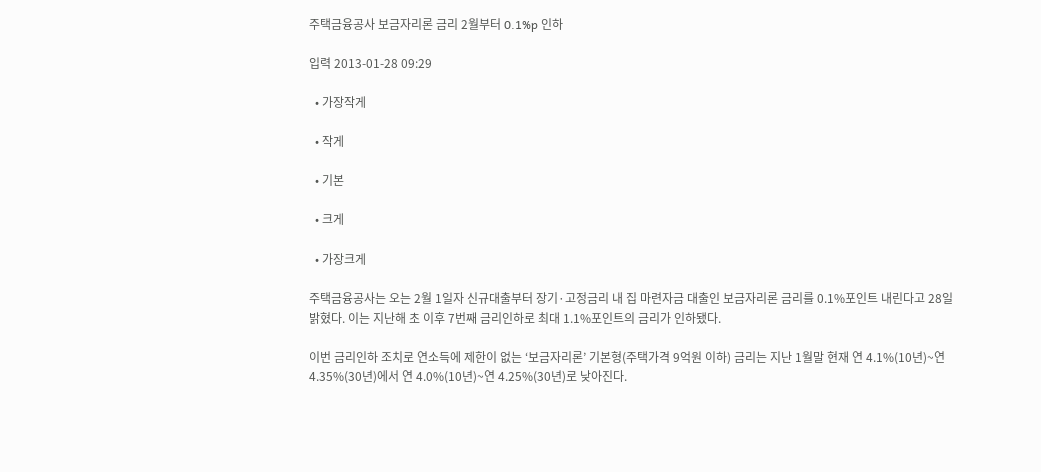주택금융공사 보금자리론 금리 2월부터 0.1%p 인하

입력 2013-01-28 09:29

  • 가장작게

  • 작게

  • 기본

  • 크게

  • 가장크게

주택금융공사는 오는 2월 1일자 신규대출부터 장기·고정금리 내 집 마련자금 대출인 보금자리론 금리를 0.1%포인트 내린다고 28일 밝혔다. 이는 지난해 초 이후 7번째 금리인하로 최대 1.1%포인트의 금리가 인하됐다.

이번 금리인하 조치로 연소득에 제한이 없는 ‘보금자리론’ 기본형(주택가격 9억원 이하) 금리는 지난 1월말 현재 연 4.1%(10년)~연 4.35%(30년)에서 연 4.0%(10년)~연 4.25%(30년)로 낮아진다.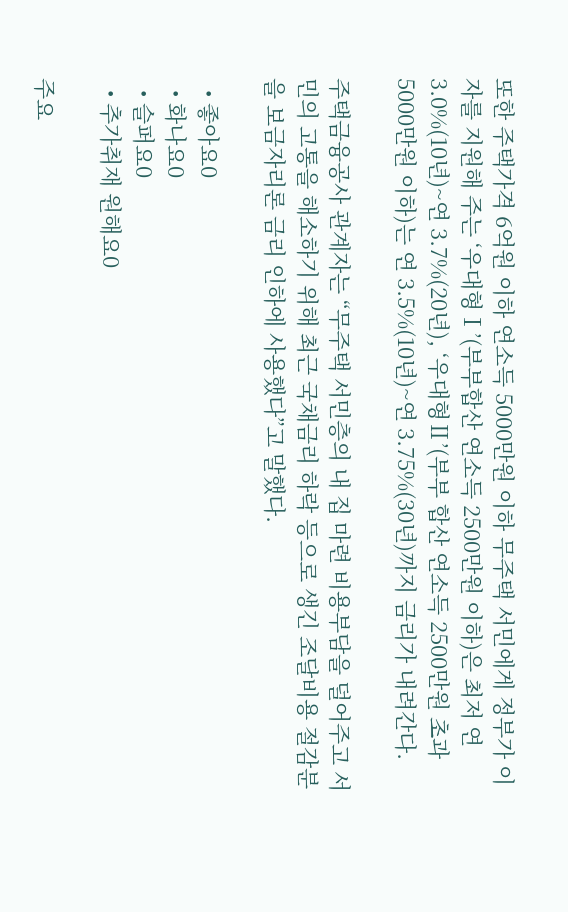또한 주택가격 6억원 이하 연소득 5000만원 이하 무주택 서민에게 정부가 이자를 지원해 주는 ‘우대형Ⅰ’(부부합산 연소득 2500만원 이하)은 최저 연 3.0%(10년)~연 3.7%(20년), ‘우대형Ⅱ’(부부 합산 연소득 2500만원 초과 5000만원 이하)는 연 3.5%(10년)~연 3.75%(30년)까지 금리가 내려간다.

주택금융공사 관계자는 “무주택 서민층의 내 집 마련 비용부담을 덜어주고 서민의 고통을 해소하기 위해 최근 국채금리 하락 등으로 생긴 조달비용 절감분을 보금자리론 금리 인하에 사용했다”고 말했다.

  • 좋아요0
  • 화나요0
  • 슬퍼요0
  • 추가취재 원해요0

주요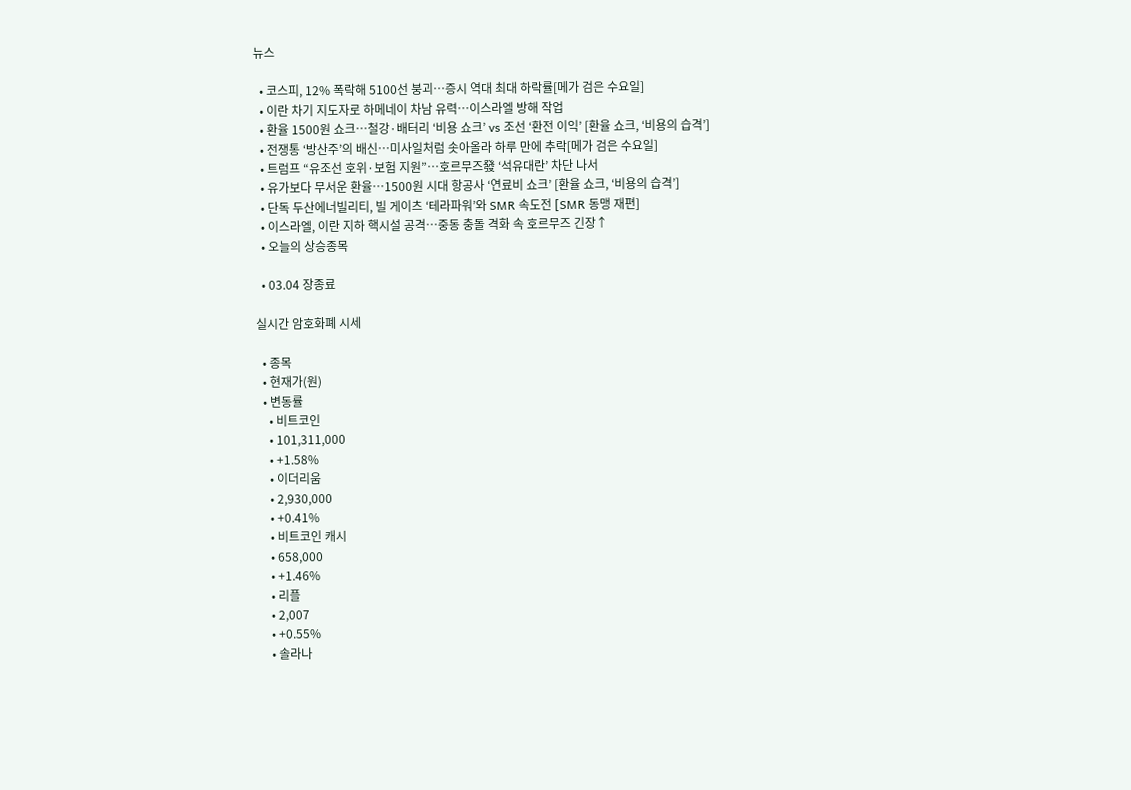뉴스

  • 코스피, 12% 폭락해 5100선 붕괴…증시 역대 최대 하락률[메가 검은 수요일]
  • 이란 차기 지도자로 하메네이 차남 유력…이스라엘 방해 작업
  • 환율 1500원 쇼크…철강·배터리 ‘비용 쇼크’ vs 조선 ‘환전 이익’ [환율 쇼크, ‘비용의 습격’]
  • 전쟁통 ‘방산주’의 배신…미사일처럼 솟아올라 하루 만에 추락[메가 검은 수요일]
  • 트럼프 “유조선 호위·보험 지원”…호르무즈發 ‘석유대란’ 차단 나서
  • 유가보다 무서운 환율…1500원 시대 항공사 ‘연료비 쇼크’ [환율 쇼크, ‘비용의 습격’]
  • 단독 두산에너빌리티, 빌 게이츠 ‘테라파워’와 SMR 속도전 [SMR 동맹 재편]
  • 이스라엘, 이란 지하 핵시설 공격…중동 충돌 격화 속 호르무즈 긴장↑
  • 오늘의 상승종목

  • 03.04 장종료

실시간 암호화폐 시세

  • 종목
  • 현재가(원)
  • 변동률
    • 비트코인
    • 101,311,000
    • +1.58%
    • 이더리움
    • 2,930,000
    • +0.41%
    • 비트코인 캐시
    • 658,000
    • +1.46%
    • 리플
    • 2,007
    • +0.55%
    • 솔라나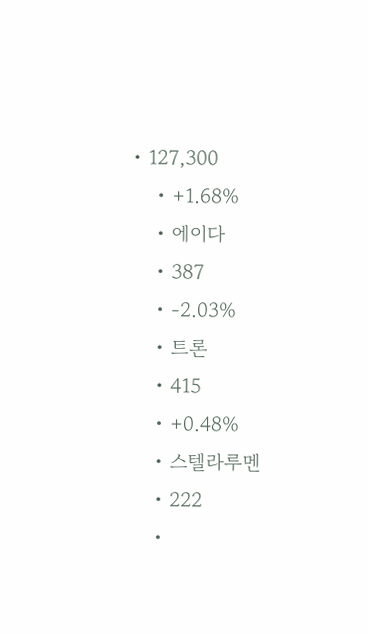• 127,300
    • +1.68%
    • 에이다
    • 387
    • -2.03%
    • 트론
    • 415
    • +0.48%
    • 스텔라루멘
    • 222
    •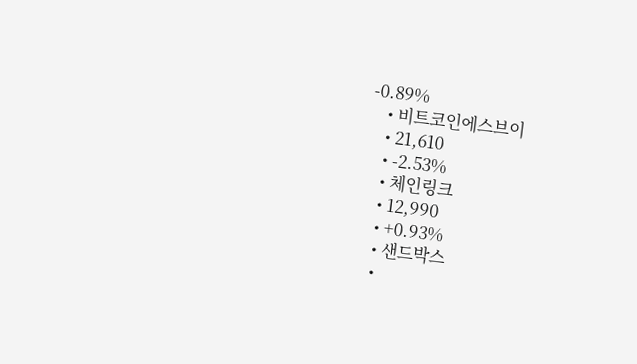-0.89%
    • 비트코인에스브이
    • 21,610
    • -2.53%
    • 체인링크
    • 12,990
    • +0.93%
    • 샌드박스
    •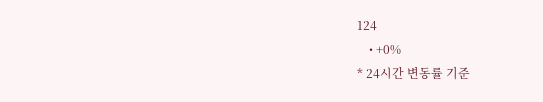124
    • +0%
* 24시간 변동률 기준